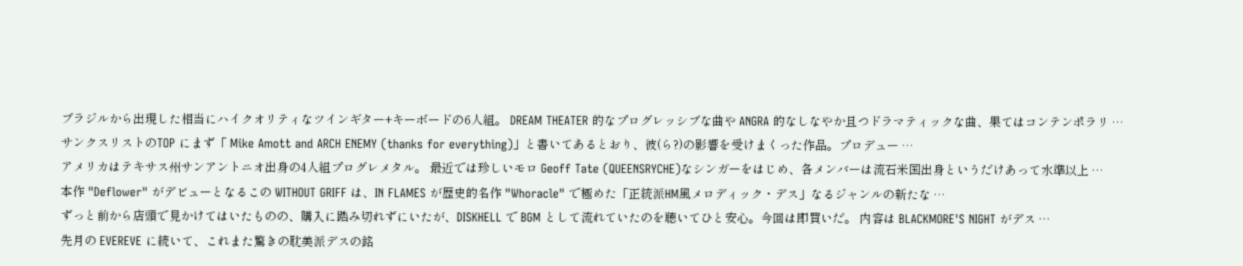ブラジルから出現した相当にハイクオリティなツインギター+キーボードの6人組。 DREAM THEATER 的なプログレッシブな曲や ANGRA 的なしなやか且つドラマティックな曲、果てはコンテンポラリ …
サンクスリストのTOP にまず「 Mike Amott and ARCH ENEMY (thanks for everything)」と書いてあるとおり、彼(ら?)の影響を受けまくった作品。プロデュー …
アメリカはテキサス州サンアントニオ出身の4人組プログレメタル。 最近では珍しいモロ Geoff Tate (QUEENSRYCHE)なシンガーをはじめ、各メンバーは流石米国出身というだけあって水準以上 …
本作 "Deflower" がデビューとなるこの WITHOUT GRIFF は、IN FLAMES が歴史的名作 "Whoracle" で極めた「正統派HM風メロディック・デス」なるジャンルの新たな …
ずっと前から店頭で見かけてはいたものの、購入に踏み切れずにいたが、DISKHELL で BGM として流れていたのを聴いてひと安心。今回は即買いだ。 内容は BLACKMORE'S NIGHT がデス …
先月の EVEREVE に続いて、これまた驚きの耽美派デスの銘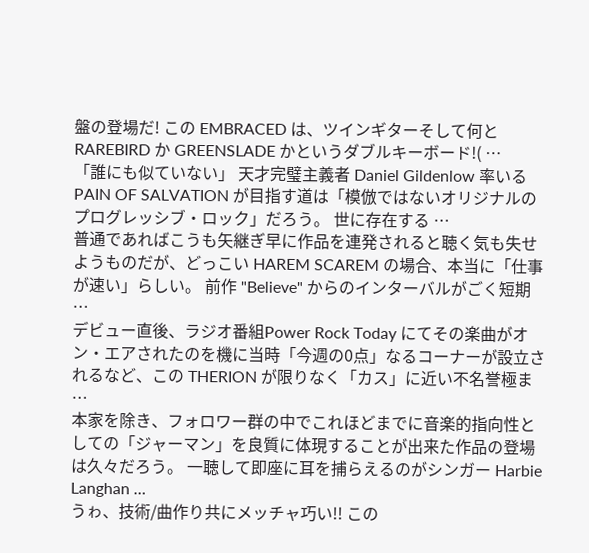盤の登場だ! この EMBRACED は、ツインギターそして何と RAREBIRD か GREENSLADE かというダブルキーボード!( …
「誰にも似ていない」 天才完璧主義者 Daniel Gildenlow 率いる PAIN OF SALVATION が目指す道は「模倣ではないオリジナルのプログレッシブ・ロック」だろう。 世に存在する …
普通であればこうも矢継ぎ早に作品を連発されると聴く気も失せようものだが、どっこい HAREM SCAREM の場合、本当に「仕事が速い」らしい。 前作 "Believe" からのインターバルがごく短期 …
デビュー直後、ラジオ番組Power Rock Today にてその楽曲がオン・エアされたのを機に当時「今週の0点」なるコーナーが設立されるなど、この THERION が限りなく「カス」に近い不名誉極ま …
本家を除き、フォロワー群の中でこれほどまでに音楽的指向性としての「ジャーマン」を良質に体現することが出来た作品の登場は久々だろう。 一聴して即座に耳を捕らえるのがシンガー Harbie Langhan …
うゎ、技術/曲作り共にメッチャ巧い!! この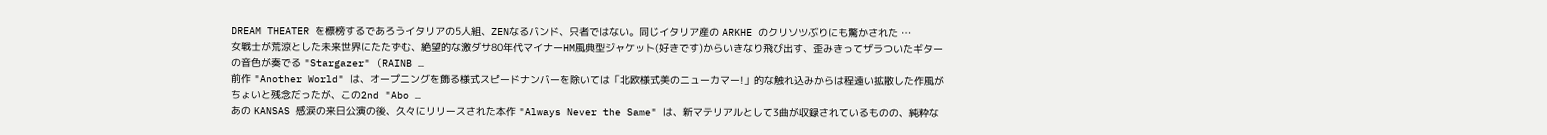DREAM THEATER を標榜するであろうイタリアの5人組、ZENなるバンド、只者ではない。同じイタリア産の ARKHE のクリソツぶりにも驚かされた …
女戦士が荒涼とした未来世界にたたずむ、絶望的な激ダサ80年代マイナーHM風典型ジャケット(好きです)からいきなり飛び出す、歪みきってザラついたギターの音色が奏でる "Stargazer" (RAINB …
前作 "Another World" は、オープニングを飾る様式スピードナンバーを除いては「北欧様式美のニューカマー!」的な触れ込みからは程遠い拡散した作風がちょいと残念だったが、この2nd "Abo …
あの KANSAS 感涙の来日公演の後、久々にリリースされた本作 "Always Never the Same" は、新マテリアルとして3曲が収録されているものの、純粋な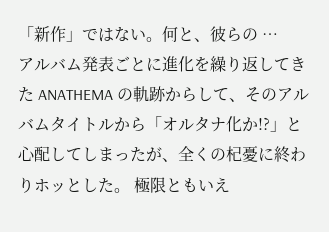「新作」ではない。何と、彼らの …
アルバム発表ごとに進化を繰り返してきた ANATHEMA の軌跡からして、そのアルバムタイトルから「オルタナ化か!?」と心配してしまったが、全くの杞憂に終わりホッとした。 極限ともいえ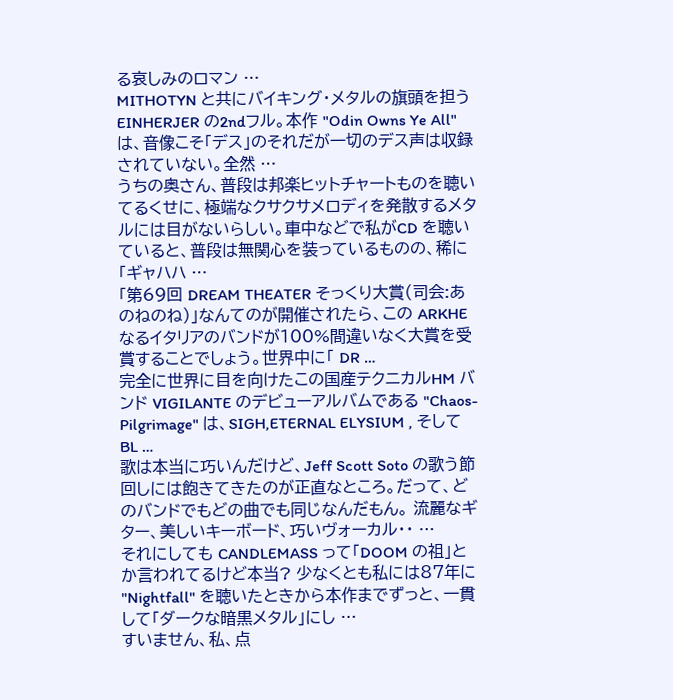る哀しみのロマン …
MITHOTYN と共にバイキング・メタルの旗頭を担う EINHERJER の2ndフル。本作 "Odin Owns Ye All" は、音像こそ「デス」のそれだが一切のデス声は収録されていない。全然 …
うちの奥さん、普段は邦楽ヒットチャートものを聴いてるくせに、極端なクサクサメロディを発散するメタルには目がないらしい。車中などで私がCD を聴いていると、普段は無関心を装っているものの、稀に「ギャハハ …
「第69回 DREAM THEATER そっくり大賞(司会:あのねのね)」なんてのが開催されたら、この ARKHE なるイタリアのバンドが100%間違いなく大賞を受賞することでしょう。世界中に「 DR …
完全に世界に目を向けたこの国産テクニカルHM バンド VIGILANTE のデビューアルバムである "Chaos-Pilgrimage" は、SIGH,ETERNAL ELYSIUM , そして BL …
歌は本当に巧いんだけど、Jeff Scott Soto の歌う節回しには飽きてきたのが正直なところ。だって、どのバンドでもどの曲でも同じなんだもん。 流麗なギター、美しいキーボード、巧いヴォーカル・・ …
それにしても CANDLEMASS って「DOOM の祖」とか言われてるけど本当? 少なくとも私には87年に "Nightfall" を聴いたときから本作までずっと、一貫して「ダークな暗黒メタル」にし …
すいません、私、点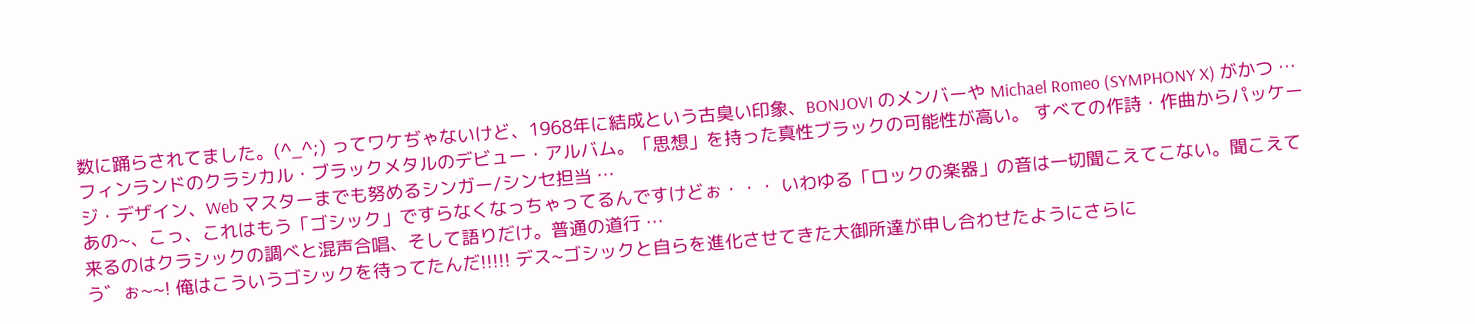数に踊らされてました。(^_^;) ってワケぢゃないけど、1968年に結成という古臭い印象、BONJOVI のメンバーや Michael Romeo (SYMPHONY X) がかつ …
フィンランドのクラシカル・ブラックメタルのデビュー・アルバム。「思想」を持った真性ブラックの可能性が高い。 すべての作詩・作曲からパッケージ・デザイン、Web マスターまでも努めるシンガー/シンセ担当 …
あの~、こっ、これはもう「ゴシック」ですらなくなっちゃってるんですけどぉ・・・ いわゆる「ロックの楽器」の音は一切聞こえてこない。聞こえて来るのはクラシックの調べと混声合唱、そして語りだけ。普通の道行 …
う゛ぉ~~! 俺はこういうゴシックを待ってたんだ!!!!! デス~ゴシックと自らを進化させてきた大御所達が申し合わせたようにさらに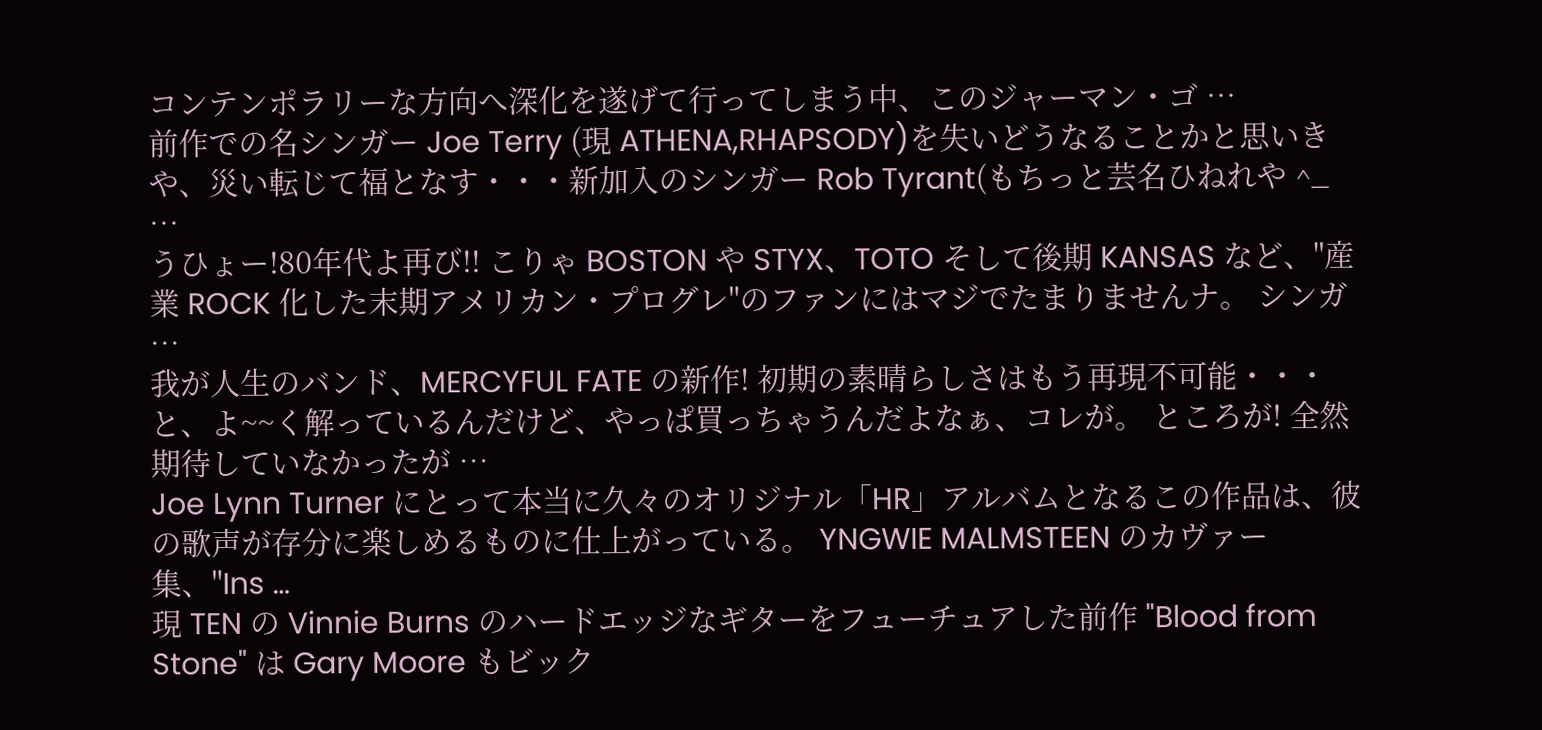コンテンポラリーな方向へ深化を遂げて行ってしまう中、このジャーマン・ゴ …
前作での名シンガー Joe Terry (現 ATHENA,RHAPSODY)を失いどうなることかと思いきや、災い転じて福となす・・・新加入のシンガー Rob Tyrant(もちっと芸名ひねれや ^_ …
うひょー!80年代よ再び!! こりゃ BOSTON や STYX、TOTO そして後期 KANSAS など、"産業 ROCK 化した末期アメリカン・プログレ"のファンにはマジでたまりませんナ。 シンガ …
我が人生のバンド、MERCYFUL FATE の新作! 初期の素晴らしさはもう再現不可能・・・と、よ~~く解っているんだけど、やっぱ買っちゃうんだよなぁ、コレが。 ところが! 全然期待していなかったが …
Joe Lynn Turner にとって本当に久々のオリジナル「HR」アルバムとなるこの作品は、彼の歌声が存分に楽しめるものに仕上がっている。 YNGWIE MALMSTEEN のカヴァー集、"Ins …
現 TEN の Vinnie Burns のハードエッジなギターをフューチュアした前作 "Blood from Stone" は Gary Moore もビック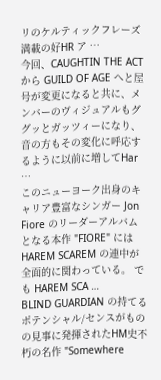リのケルティックフレーズ満載の好HR ア …
今回、CAUGHTIN THE ACT から GUILD OF AGE へと屋号が変更になると共に、メンバーのヴィジュアルもググッとガッツィーになり、音の方もその変化に呼応するように以前に増してHar …
このニューヨーク出身のキャリア豊富なシンガー Jon Fiore のリーダーアルバムとなる本作 "FIORE" には HAREM SCAREM の連中が全面的に関わっている。 でも HAREM SCA …
BLIND GUARDIAN の持てるポテンシャル/センスがものの見事に発揮されたHM史不朽の名作 "Somewhere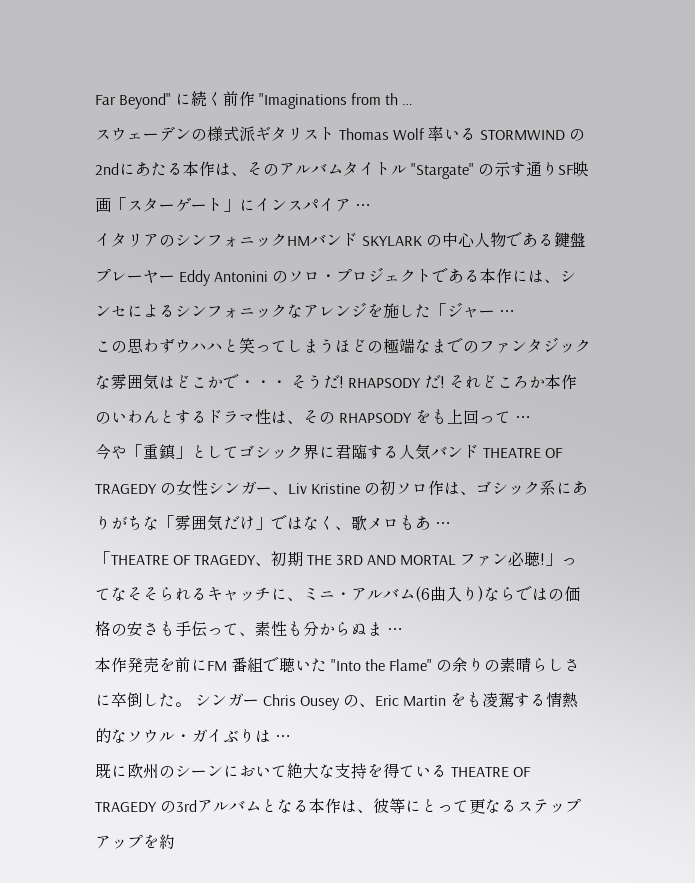Far Beyond" に続く前作 "Imaginations from th …
スウェーデンの様式派ギタリスト Thomas Wolf 率いる STORMWIND の2ndにあたる本作は、そのアルバムタイトル "Stargate" の示す通りSF映画「スターゲート」にインスパイア …
イタリアのシンフォニックHMバンド SKYLARK の中心人物である鍵盤プレーヤー Eddy Antonini のソロ・プロジェクトである本作には、シンセによるシンフォニックなアレンジを施した「ジャー …
この思わずウハハと笑ってしまうほどの極端なまでのファンタジックな雰囲気はどこかで・・・ そうだ! RHAPSODY だ! それどころか本作のいわんとするドラマ性は、その RHAPSODY をも上回って …
今や「重鎮」としてゴシック界に君臨する人気バンド THEATRE OF TRAGEDY の女性シンガー、Liv Kristine の初ソロ作は、ゴシック系にありがちな「雰囲気だけ」ではなく、歌メロもあ …
「THEATRE OF TRAGEDY、初期 THE 3RD AND MORTAL ファン必聴!」ってなそそられるキャッチに、ミニ・アルバム(6曲入り)ならではの価格の安さも手伝って、素性も分からぬま …
本作発売を前にFM 番組で聴いた "Into the Flame" の余りの素晴らしさに卒倒した。 シンガー Chris Ousey の、Eric Martin をも凌駕する情熱的なソウル・ガイぶりは …
既に欧州のシーンにおいて絶大な支持を得ている THEATRE OF TRAGEDY の3rdアルバムとなる本作は、彼等にとって更なるステップアップを約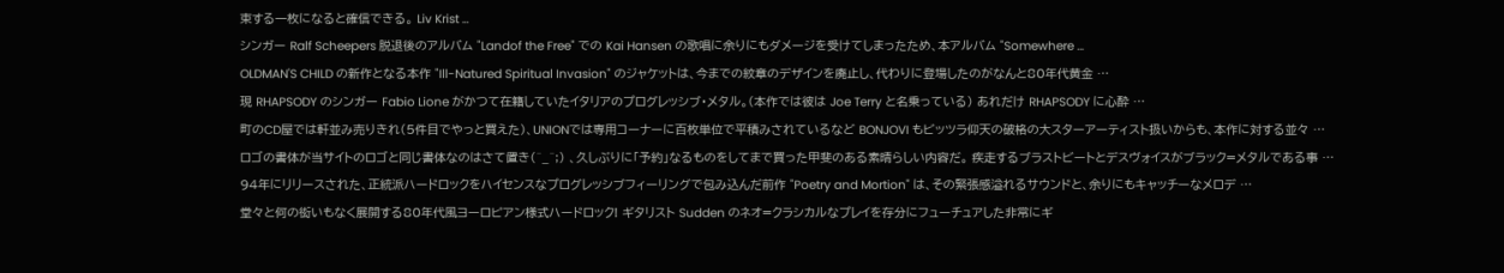束する一枚になると確信できる。 Liv Krist …
シンガー Ralf Scheepers 脱退後のアルバム "Landof the Free" での Kai Hansen の歌唱に余りにもダメージを受けてしまったため、本アルバム "Somewhere …
OLDMAN'S CHILD の新作となる本作 "Ill-Natured Spiritual Invasion" のジャケットは、今までの紋章のデザインを廃止し、代わりに登場したのがなんと80年代黄金 …
現 RHAPSODY のシンガー Fabio Lione がかつて在籍していたイタリアのプログレッシブ・メタル。(本作では彼は Joe Terry と名乗っている) あれだけ RHAPSODY に心酔 …
町のCD屋では軒並み売りきれ(5件目でやっと買えた)、UNIONでは専用コーナーに百枚単位で平積みされているなど BONJOVI もビッツラ仰天の破格の大スターアーティスト扱いからも、本作に対する並々 …
ロゴの書体が当サイトのロゴと同じ書体なのはさて置き(^_^;) 、久しぶりに「予約」なるものをしてまで買った甲斐のある素晴らしい内容だ。 疾走するブラストビートとデスヴォイスがブラック=メタルである事 …
94年にリリースされた、正統派ハードロックをハイセンスなプログレッシブフィーリングで包み込んだ前作 "Poetry and Mortion" は、その緊張感溢れるサウンドと、余りにもキャッチーなメロデ …
堂々と何の衒いもなく展開する80年代風ヨーロピアン様式ハードロック! ギタリスト Sudden のネオ=クラシカルなプレイを存分にフューチュアした非常にギ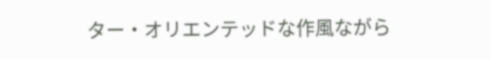ター・オリエンテッドな作風ながら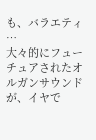も、バラエティ …
大々的にフューチュアされたオルガンサウンドが、イヤで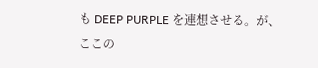も DEEP PURPLE を連想させる。が、ここの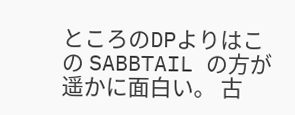ところのDPよりはこの SABBTAIL の方が遥かに面白い。 古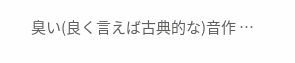臭い(良く言えば古典的な)音作 …